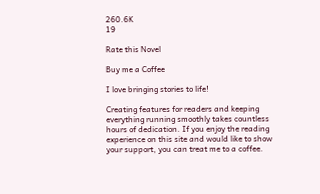260.6K
19

Rate this Novel

Buy me a Coffee

I love bringing stories to life!

Creating features for readers and keeping everything running smoothly takes countless hours of dedication. If you enjoy the reading experience on this site and would like to show your support, you can treat me to a coffee.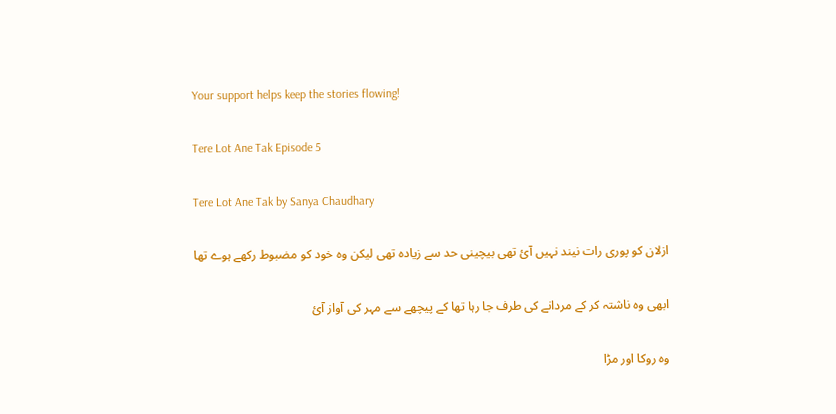Your support helps keep the stories flowing!

Tere Lot Ane Tak Episode 5

Tere Lot Ane Tak by Sanya Chaudhary

ازلان کو پوری رات نیند نہیں آئ تھی بیچینی حد سے زیادہ تھی لیکن وہ خود کو مضبوط رکھے ہوے تھا

ابھی وہ ناشتہ کر کے مردانے کی طرف جا رہا تھا کے پیچھے سے مہر کی آواز آئ

وہ روکا اور مڑا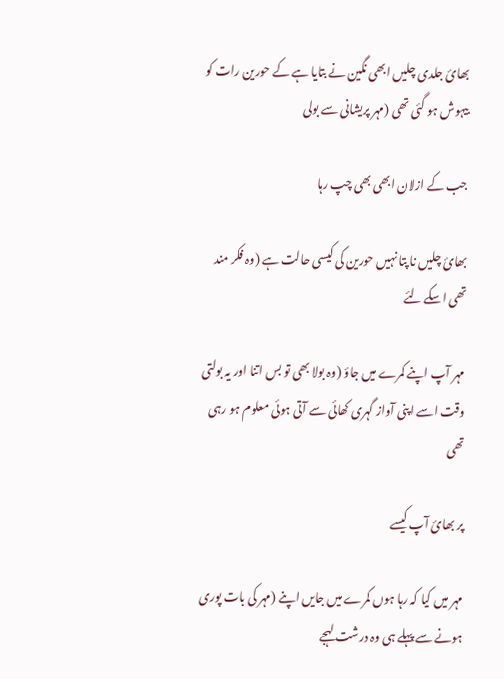بھائ جلدی چلیں ابھی نگین نے بتایا ہے کے حورین رات کو بیہوش ہو گئی تھی (مہر پریشانی سے بولی

جب کے ازلان ابھی بھی چپ رہا

بھائ چلیں نا پتا نہیں حورین کی کیسی حالت ہے (وہ فکر مند تھی اسکے لئے

مہر آپ اپنے کمرے میں جاؤ (وہ بولا بھی تو بس اتنا اور یہ بولتی وقت اسے اپنی آواز گہری کھائی سے آتی ہوئی معلوم ہو رہی تھی

پر بھائ آپ کیسے

مہر میں کیا کہ رہا ہوں کمرے میں جایں اپنے (مہر کی بات پوری ہونے سے پہلے ہی وہ درشت لہجے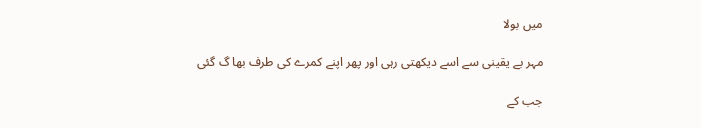میں بولا

مہر بے یقینی سے اسے دیکھتی رہی اور پھر اپنے کمرے کی طرف بھا گ گئی

جب کے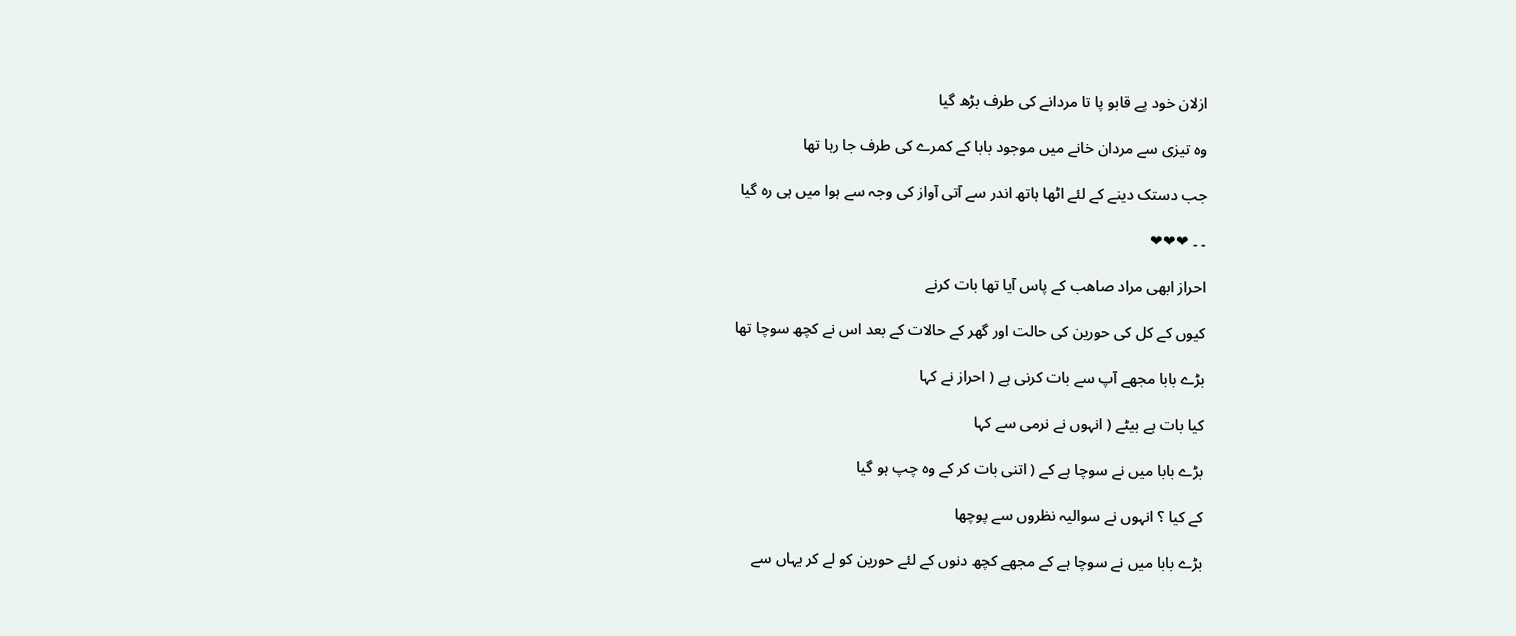ازلان خود پے قابو پا تا مردانے کی طرف بڑھ گیا

وہ تیزی سے مردان خانے میں موجود بابا کے کمرے کی طرف جا رہا تھا

جب دستک دینے کے لئے اٹھا ہاتھ اندر سے آتی آواز کی وجہ سے ہوا میں ہی رہ گیا

۔ ۔ ❤❤❤

احراز ابھی مراد صاھب کے پاس آیا تھا بات کرنے

کیوں کے کل کی حورین کی حالت اور گھر کے حالات کے بعد اس نے کچھ سوچا تھا

بڑے بابا مجھے آپ سے بات کرنی ہے ( احراز نے کہا

کیا بات ہے بیٹے ( انہوں نے نرمی سے کہا

بڑے بابا میں نے سوچا ہے کے ( اتنی بات کر کے وہ چپ ہو گیا

کے کیا ؟ انہوں نے سوالیہ نظروں سے پوچھا

بڑے بابا میں نے سوچا ہے کے مجھے کچھ دنوں کے لئے حورین کو لے کر یہاں سے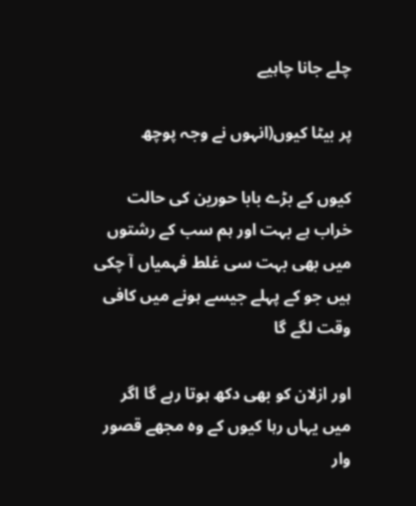چلے جانا چاہیے

پر بیٹا کیوں(انہوں نے وجہ پوچھ

کیوں کے بڑے بابا حورین کی حالت خراب ہے بہت اور ہم سب کے رشتوں میں بھی بہت سی غلط فہمیاں آ چکی ہیں جو کے پہلے جیسے ہونے میں کافی وقت لگے گا

اور ازلان کو بھی دکھ ہوتا رہے گا اگر میں یہاں رہا کیوں کے وہ مجھے قصور وار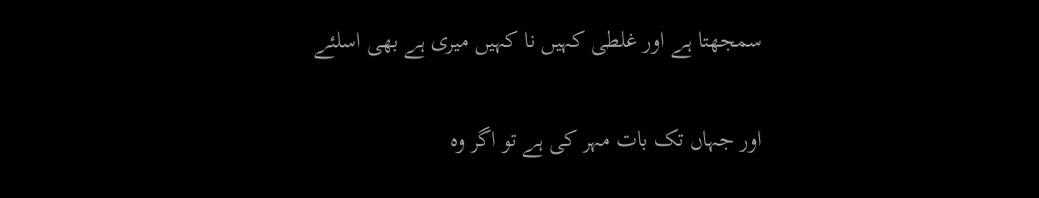سمجھتا ہے اور غلطی کہیں نا کہیں میری ہے بھی اسلئے

اور جہاں تک بات مہر کی ہے تو اگر وہ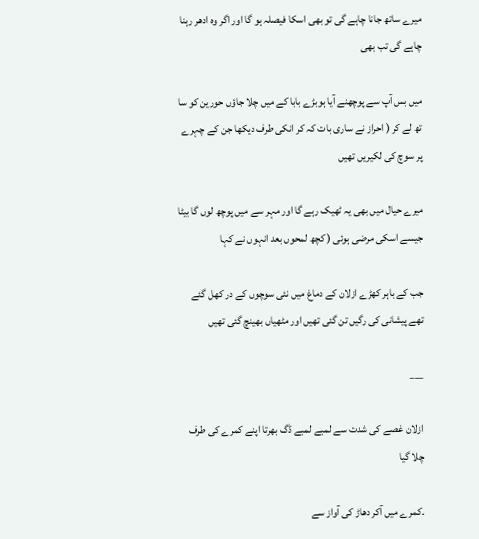میرے ساتھ جانا چاہے گی تو بھی اسکا فیصلہ ہو گا اور اگر وہ ادھر رہنا چاہے گی تب بھی

میں بس آپ سے پوچھنے آیا ہوبڑے بابا کے میں چلا جاؤں حورین کو سا تھ لے کر ( احراز نے ساری بات کہ کر انکی طرف دیکھا جن کے چہرے پر سوچ کی لکیریں تھیں

میرے حیال میں بھی یہ ٹھیک رہے گا اور مہر سے میں پوچھ لوں گا بیٹا جیسے اسکی مرضی ہوئی ( کچھ لمحوں بعد انہوں نے کہا

جب کے باہر کھڑے ازلان کے دماغ میں نئی سوچوں کے در کھل گئے تھے پیشانی کی رگیں تن گئی تھیں اور مٹھیاں بھینچ گئی تھیں

___

ازلان غصے کی شدت سے لمبے لمبے ڈگ بھرتا اپنے کمرے کی طرف چلا گیا

۔کمرے میں آکر دھاڑ کی آواز سے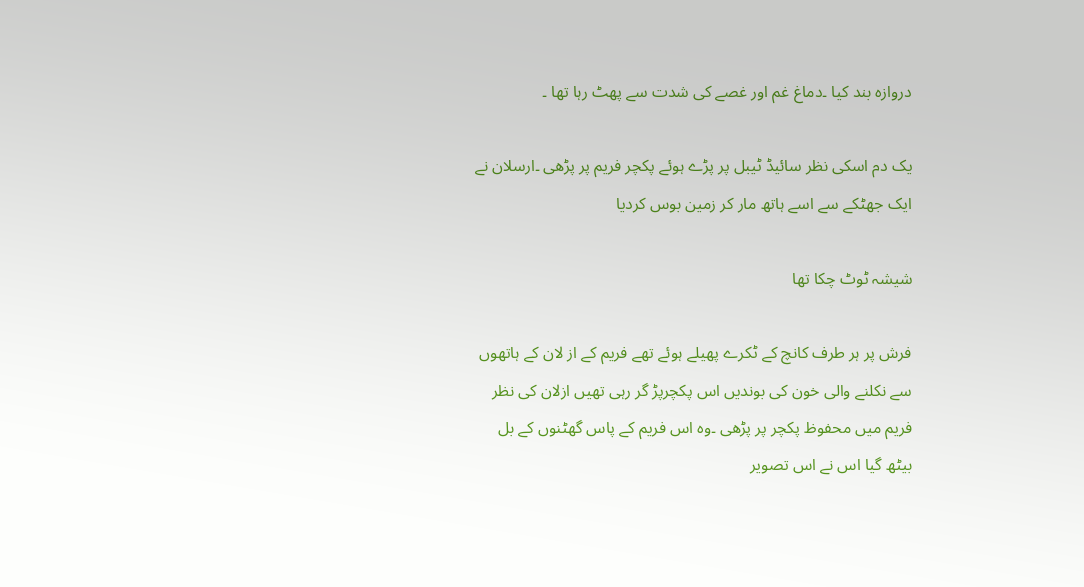دروازہ بند کیا ۔دماغ غم اور غصے کی شدت سے پھٹ رہا تھا ۔

یک دم اسکی نظر سائیڈ ٹیبل پر پڑے ہوئے پکچر فریم پر پڑھی ۔ارسلان نے ایک جھٹکے سے اسے ہاتھ مار کر زمین بوس کردیا

شیشہ ٹوٹ چکا تھا

فرش پر ہر طرف کانچ کے ٹکرے پھیلے ہوئے تھے فریم کے از لان کے ہاتھوں سے نکلنے والی خون کی بوندیں اس پکچرپڑ گر رہی تھیں ازلان کی نظر فریم میں محفوظ پکچر پر پڑھی ۔وہ اس فریم کے پاس گھٹنوں کے بل بیٹھ گیا اس نے اس تصویر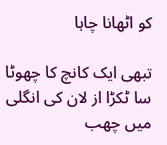کو اٹھانا چاہا

تبھی ایک کانچ کا چھوٹا سا ٹکڑا از لان کی انگلی میں چھب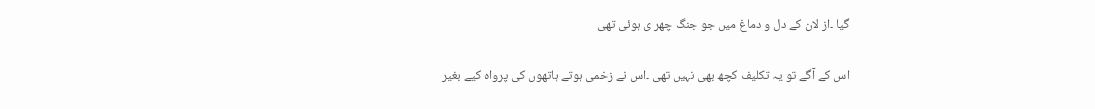گیا ۔از لان کے دل و دماغ میں جو جنگ چھر ی ہوئی تھی

اس کے آگے تو یہ تکلیف کچھ بھی نہیں تھی ۔اس نے زخمی ہوتے ہاتھوں کی پرواہ کیے بغیر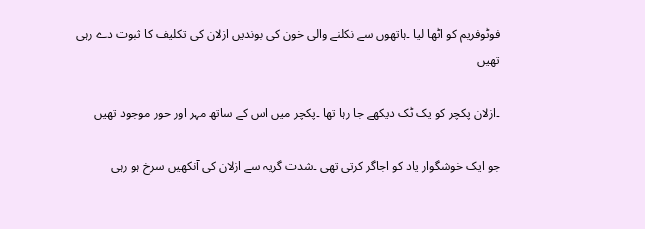فوٹوفریم کو اٹھا لیا ۔ہاتھوں سے نکلنے والی خون کی بوندیں ازلان کی تکلیف کا ثبوت دے رہی تھیں

۔ازلان پکچر کو یک ٹک دیکھے جا رہا تھا ۔پکچر میں اس کے ساتھ مہر اور حور موجود تھیں

جو ایک خوشگوار یاد کو اجاگر کرتی تھی ۔شدت گریہ سے ازلان کی آنکھیں سرخ ہو رہی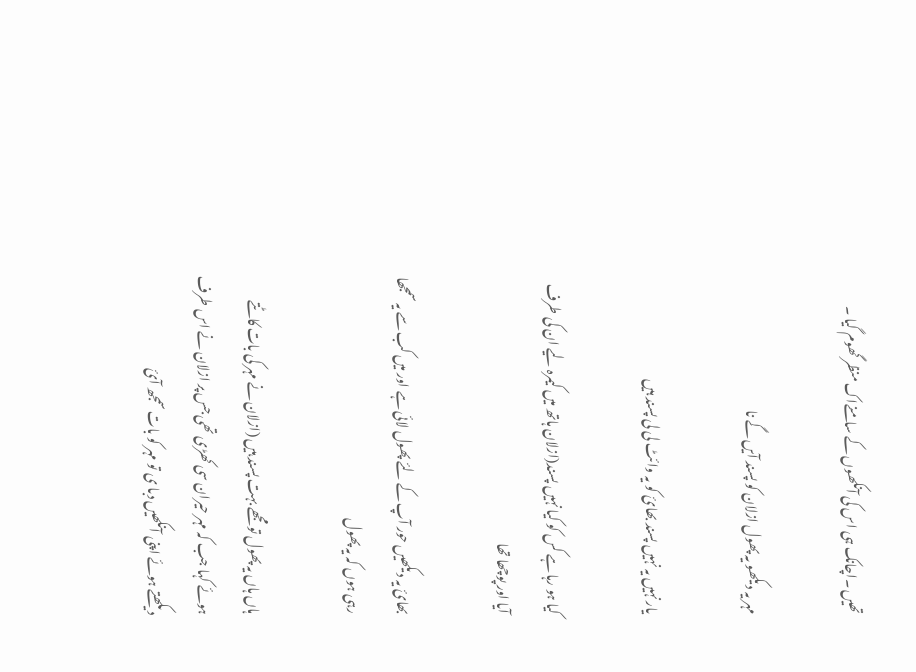تھیں ۔اچانک ہی اس کی آنکھوں کے سامنےاک منظر گھوم گیا ۔

مہر یہ دیکھو یہ پھول ازلان کو پسند آیں گے نا

یار نہیں یہ نہیں پسند بھائ کو یہ وائٹ لی لی پسند ہیں

کیا ہو رہا ہے کس کو کیا نہیں پسند(ازلان ہاتھ میں کیمرہ لیے ان کی طرف آیا اور پوچھا تھا

بھائ یہ دیکھیں حور آپ کے لئے پھول لائی ہے اور میں کب سے یہ سمجھا رہی ہوں کہ یہ پھول

ہاں ہاں یہ پھول تو مجھے بہت پسند ہیں (ازلان نے مہر کی بات کاٹتے ہوئے کہا جب کہ مہر حیران سی کھڑی تھی جس پر ازلان نے اس طرف دیکھتے ہوئے اپنی آنکھیں دبا ی تو مہر کو بات سمجھ آئ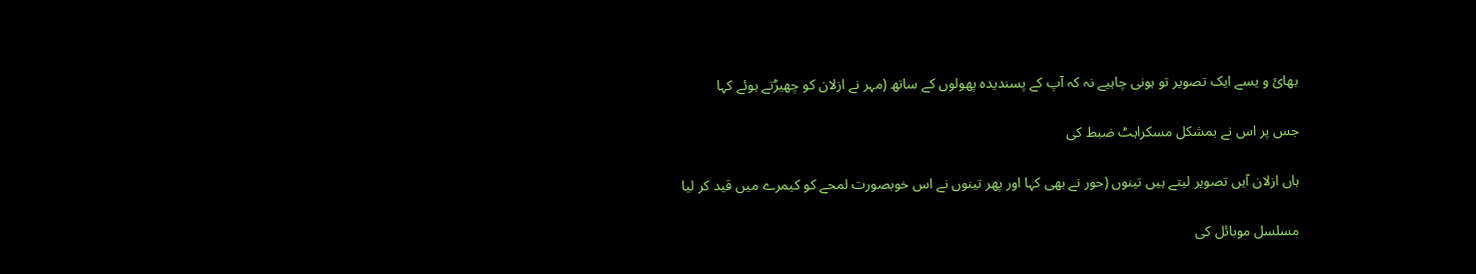بھائ و یسے ایک تصویر تو ہونی چاہیے نہ کہ آپ کے پسندیدہ پھولوں کے ساتھ (مہر نے ازلان کو چھیڑتے ہوئے کہا

جس پر اس نے بمشکل مسکراہٹ ضبط کی

ہاں ازلان آیں تصویر لیتے ہیں تینوں (حور نے بھی کہا اور پھر تینوں نے اس خوبصورت لمحے کو کیمرے میں قید کر لیا

مسلسل موبائل کی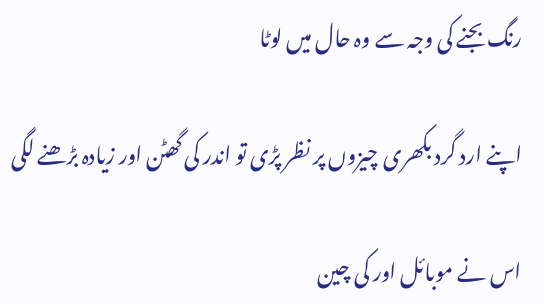رنگ بجنے کی وجہ سے وہ حال میں لوٹا

اپنے ارد گرد بکھری چیزوں پر نظر پڑی تو اندر کی گھٹن اور زیادہ بڑھنے لگی

اس نے موبائل اور کی چین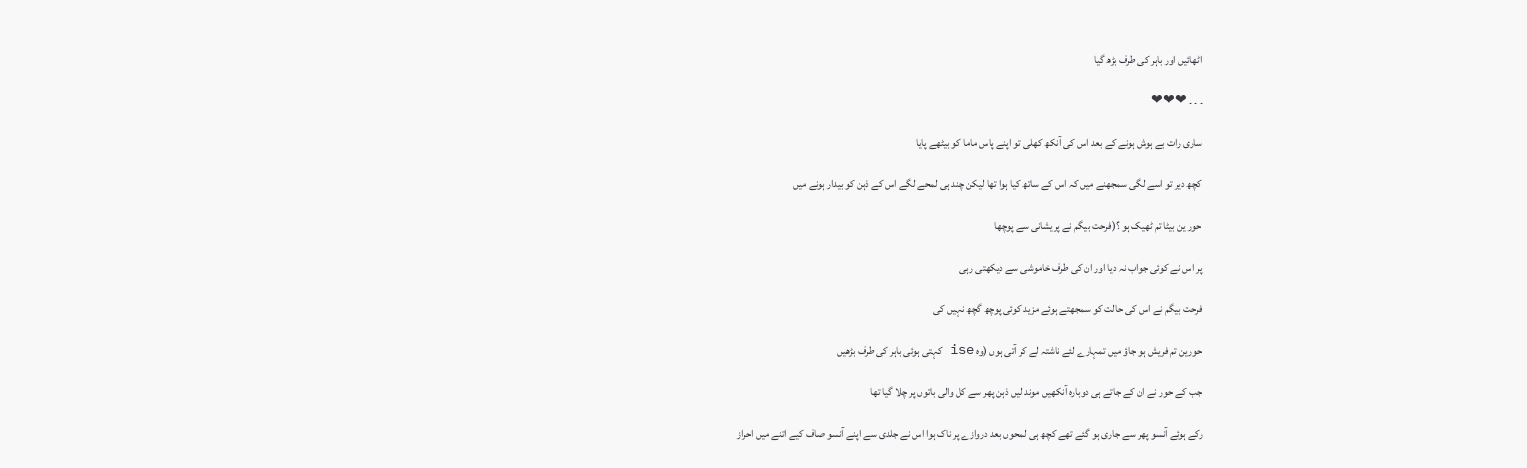اٹھائیں اور باہر کی طرف بڑھ گیا

۔ ۔ ۔ ❤❤❤

ساری رات بے ہوش ہونے کے بعد اس کی آنکھ کھلی تو اپنے پاس ماما کو بیٹھے پایا

کچھ دیر تو اسے لگی سمجھنے میں کہ اس کے ساتھ کیا ہوا تھا لیکن چند ہی لمحے لگے اس کے ذہن کو بیدار ہونے میں

حور ین بیٹا تم ٹھیک ہو ؟(فرحت بیگم نے پریشانی سے پوچھا

پر اس نے کوئی جواب نہ دیا اور ان کی طرف خاموشی سے دیکھتی رہی

فرحت بیگم نے اس کی حالت کو سمجھتے ہوئے مزید کوئی پوچھ گچھ نہیں کی

حورین تم فریش ہو جاؤ میں تمہارے لئے ناشتہ لے کر آتی ہوں (وہ ise کہتی ہوئی باہر کی طرف بڑھیں

جب کے حور نے ان کے جاتے ہی دوبارہ آنکھیں موند لیں ذہن پھر سے کل والی باتوں پر چلا گیا تھا

رکے ہوئے آنسو پھر سے جاری ہو گئے تھے کچھ ہی لمحوں بعد دروازے پر ناک ہوا اس نے جلدی سے اپنے آنسو صاف کیے اتنے میں احراز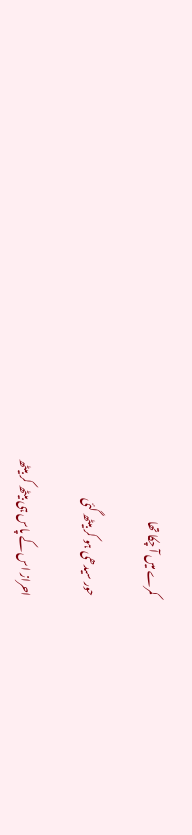کمرے میں آ چکا تھا

حور سیدھی ہو کر بیٹھ گئی

احراز اس کے پاس ہی بیٹھ کر بیٹھ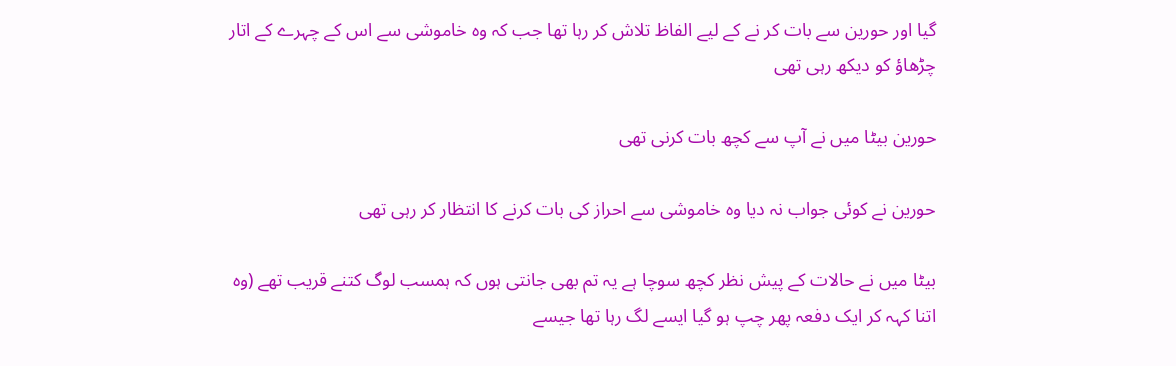گیا اور حورین سے بات کر نے کے لیے الفاظ تلاش کر رہا تھا جب کہ وہ خاموشی سے اس کے چہرے کے اتار چڑھاؤ کو دیکھ رہی تھی

حورین بیٹا میں نے آپ سے کچھ بات کرنی تھی

حورین نے کوئی جواب نہ دیا وہ خاموشی سے احراز کی بات کرنے کا انتظار کر رہی تھی

بیٹا میں نے حالات کے پیش نظر کچھ سوچا ہے یہ تم بھی جانتی ہوں کہ ہمسب لوگ کتنے قریب تھے (وہ اتنا کہہ کر ایک دفعہ پھر چپ ہو گیا ایسے لگ رہا تھا جیسے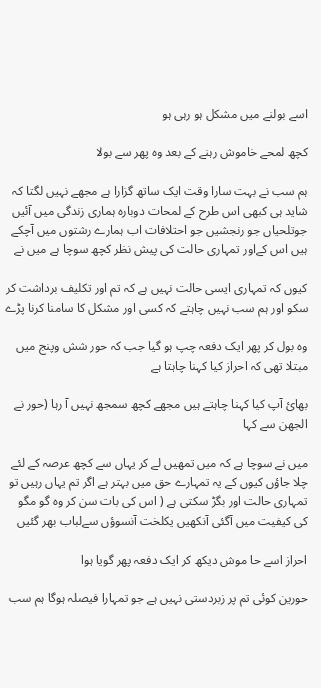اسے بولنے میں مشکل ہو رہی ہو

کچھ لمحے خاموش رہنے کے بعد وہ پھر سے بولا

ہم سب نے بہت سارا وقت ایک ساتھ گزارا ہے مجھے نہیں لگتا کہ شاید ہی کبھی اس طرح کے لمحات دوبارہ ہماری زندگی میں آئیں جوتلحیاں جو رنجشیں جو احتلافات اب ہمارے رشتوں میں آچکے ہیں اس کےاور تمہاری حالت کی پیش نظر کچھ سوچا ہے میں نے

کیوں کہ تمہاری ایسی حالت نہیں ہے کہ تم اور تکلیف برداشت کر سکو اور ہم سب نہیں چاہتے کہ کسی اور مشکل کا سامنا کرنا پڑے

وہ بول کر پھر ایک دفعہ چپ ہو گیا جب کہ حور شش وپنج میں مبتلا تھی کہ احراز کیا کہنا چاہتا ہے

بھائ آپ کیا کہنا چاہتے ہیں مجھے کچھ سمجھ نہیں آ رہا (حور نے الجھن سے کہا

میں نے سوچا ہے کہ میں تمھیں لے کر یہاں سے کچھ عرصہ کے لئے چلا جاؤں کیوں کے یہ تمہارے حق میں بہتر ہے اگر تم یہاں رہیں تو تمہاری حالت اور بگڑ سکتی ہے ( اس کی بات سن کر وہ گو مگو کی کیفیت میں آگئی آنکھیں یکلخت آنسوؤں سےلباب بھر گئیں

احراز اسے حا موش دیکھ کر ایک دفعہ پھر گویا ہوا

حورین کوئی تم پر زبردستی نہیں ہے جو تمہارا فیصلہ ہوگا ہم سب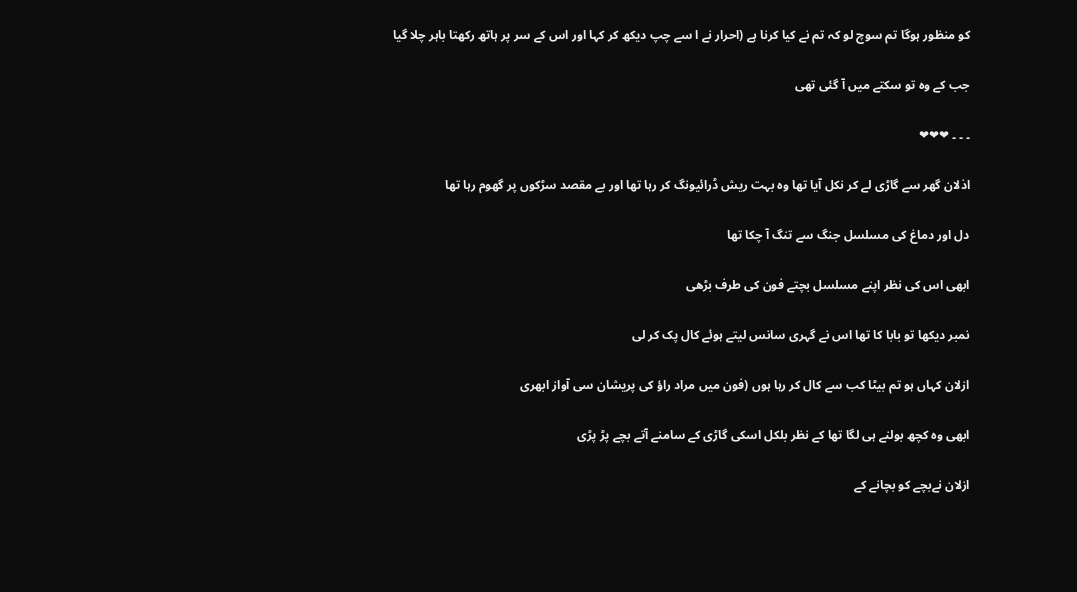کو منظور ہوگا تم سوچ لو کہ تم نے کیا کرنا ہے (احرار نے ا سے چپ دیکھ کر کہا اور اس کے سر پر ہاتھ رکھتا باہر چلا گیا

جب کے وہ تو سکتے میں آ گئی تھی

۔ ۔ ۔ ❤❤❤

اذلان گھر سے گاڑی لے کر نکل آیا تھا وہ بہت ریش ڈرائیونگ کر رہا تھا اور بے مقصد سڑکوں پر گھوم رہا تھا

دل اور دماغ کی مسلسل جنگ سے تنگ آ چکا تھا

ابھی اس کی نظر اپنے مسلسل بچتے فون کی طرف بڑھی

نمبر دیکھا تو بابا کا تھا اس نے گہری سانس لیتے ہوئے کال پک کر لی

ازلان کہاں ہو تم بیٹا کب سے کال کر رہا ہوں (فون میں مراد راؤ کی پریشان سی آواز ابھری

ابھی وہ کچھ بولنے ہی لگا تھا کے نظر بلکل اسکی گاڑی کے سامنے آتے بچے پڑ پڑی

ازلان نےبچے کو بچانے کے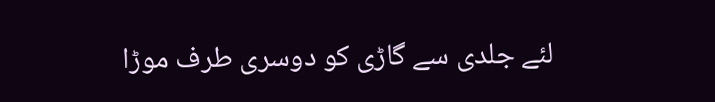لئے جلدی سے گاڑی کو دوسری طرف موڑا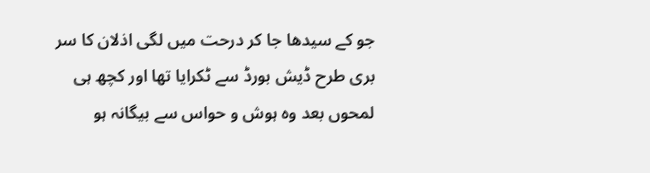جو کے سیدھا جا کر درحت میں لگی اذلان کا سر بری طرح ڈیش بورڈ سے ٹکرایا تھا اور کچھ ہی لمحوں بعد وہ ہوش و حواس سے بیگانہ ہو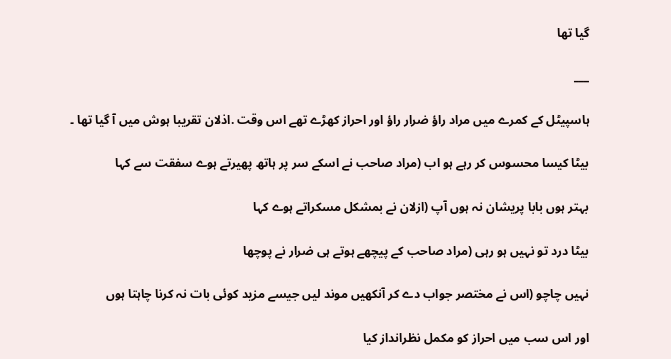گیا تھا

___

ہاسپیٹل کے کمرے میں مراد راؤ ضرار راؤ اور احراز کھڑے تھے اس وقت .اذلان تقریبا ہوش میں آ گیا تھا ۔

بیٹا کیسا محسوس کر رہے ہو اب (مراد صاحب نے اسکے سر پر ہاتھ پھیرتے ہوے سفقت سے کہا

بہتر ہوں بابا پریشان نہ ہوں آپ (ازلان نے بمشکل مسکراتے ہوے کہا

بیٹا درد تو نہیں ہو رہی (مراد صاحب کے پیچھے ہوتے ہی ضرار نے پوچھا

نہیں چاچو (اس نے مختصر جواب دے کر آنکھیں موند لیں جیسے مزید کوئی بات نہ کرنا چاہتا ہوں

اور اس سب میں احراز کو مکمل نظرانداز کیا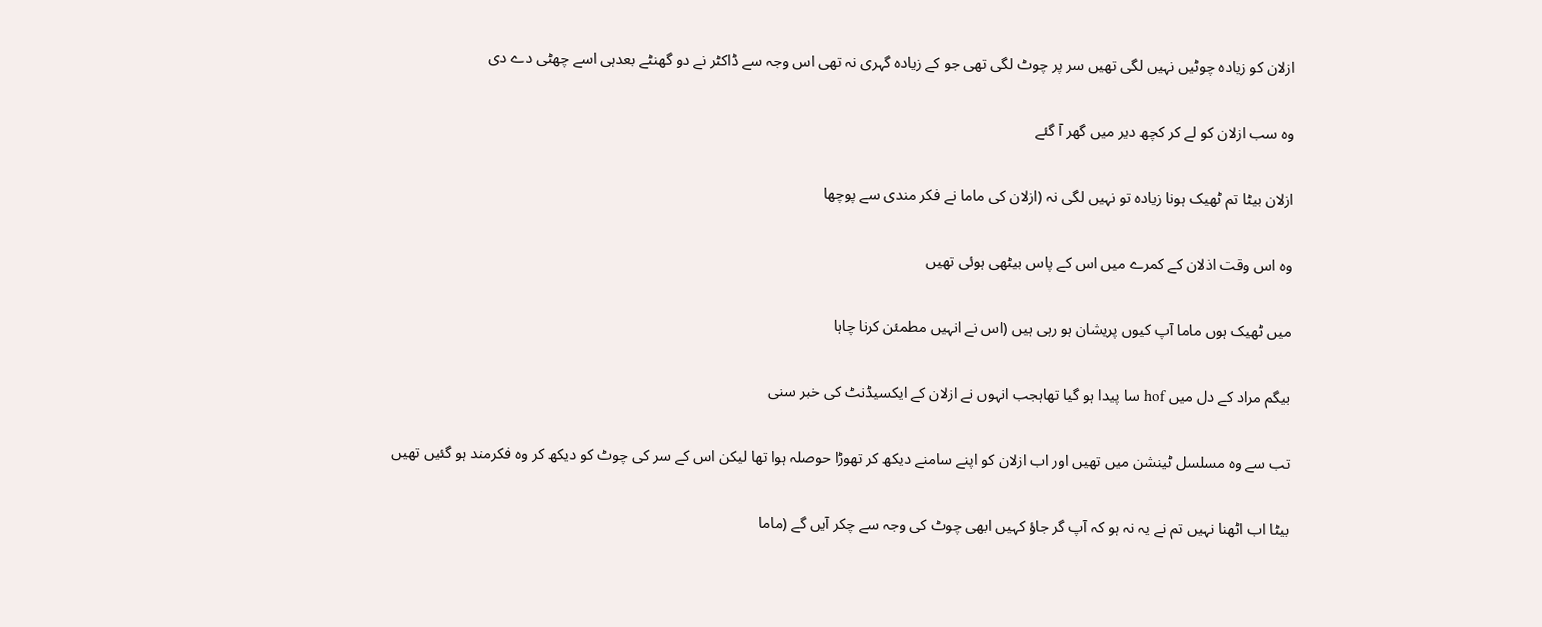ازلان کو زیادہ چوٹیں نہیں لگی تھیں سر پر چوٹ لگی تھی جو کے زیادہ گہری نہ تھی اس وجہ سے ڈاکٹر نے دو گھنٹے بعدہی اسے چھٹی دے دی

وہ سب ازلان کو لے کر کچھ دیر میں گھر آ گئے

ازلان بیٹا تم ٹھیک ہونا زیادہ تو نہیں لگی نہ (ازلان کی ماما نے فکر مندی سے پوچھا

وہ اس وقت اذلان کے کمرے میں اس کے پاس بیٹھی ہوئی تھیں

میں ٹھیک ہوں ماما آپ کیوں پریشان ہو رہی ہیں (اس نے انہیں مطمئن کرنا چاہا

بیگم مراد کے دل میں hof سا پیدا ہو گیا تھاہجب انہوں نے ازلان کے ایکسیڈنٹ کی خبر سنی

تب سے وہ مسلسل ٹینشن میں تھیں اور اب ازلان کو اپنے سامنے دیکھ کر تھوڑا حوصلہ ہوا تھا لیکن اس کے سر کی چوٹ کو دیکھ کر وہ فکرمند ہو گئیں تھیں

بیٹا اب اٹھنا نہیں تم نے یہ نہ ہو کہ آپ گر جاؤ کہیں ابھی چوٹ کی وجہ سے چکر آیں گے (ماما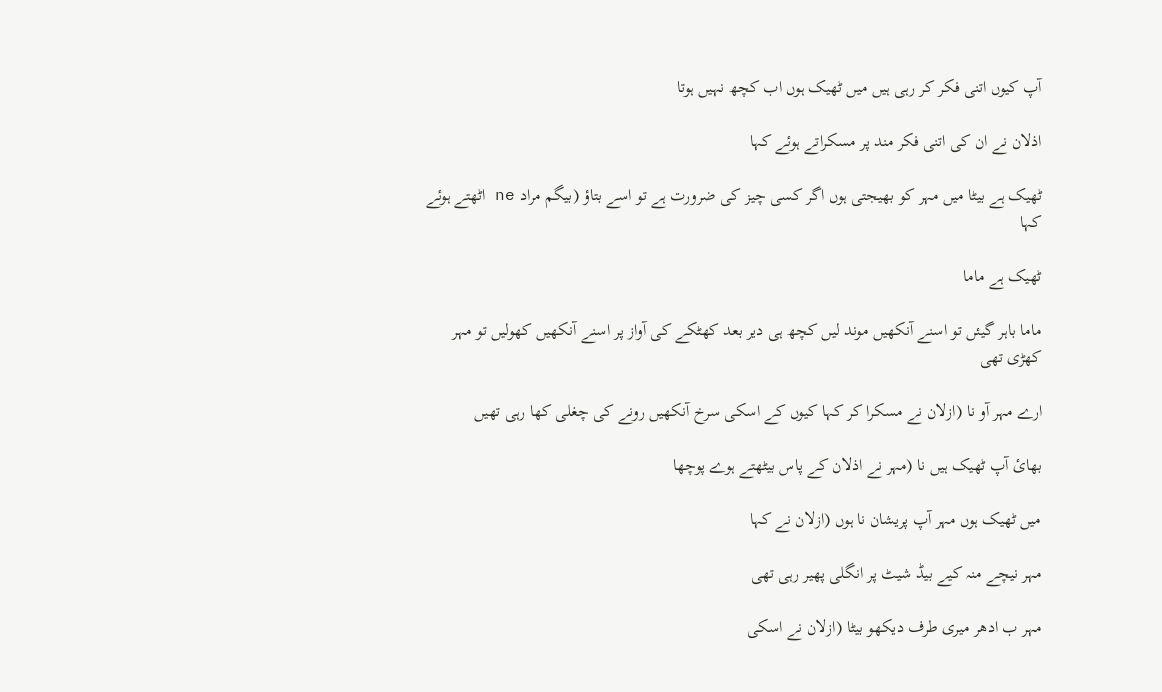آپ کیوں اتنی فکر کر رہی ہیں میں ٹھیک ہوں اب کچھ نہیں ہوتا

اذلان نے ان کی اتنی فکر مند پر مسکراتے ہوئے کہا

ٹھیک ہے بیٹا میں مہر کو بھیجتی ہوں اگر کسی چیز کی ضرورت ہے تو اسے بتاؤ (بیگم مراد ne اٹھتے ہوئے کہا

ٹھیک ہے ماما

ماما باہر گیئں تو اسنے آنکھیں موند لیں کچھ ہی دیر بعد کھٹکے کی آواز پر اسنے آنکھیں کھولیں تو مہر کھڑی تھی

ارے مہر آو نا (ازلان نے مسکرا کر کہا کیوں کے اسکی سرخ آنکھیں رونے کی چغلی کھا رہی تھیں

بھائ آپ ٹھیک ہیں نا (مہر نے اذلان کے پاس بیٹھتے ہوے پوچھا

میں ٹھیک ہوں مہر آپ پریشان نا ہوں (ازلان نے کہا

مہر نیچے منہ کیے بیڈ شیٹ پر انگلی پھیر رہی تھی

مہر ب ادھر میری طرف دیکھو بیٹا (ازلان نے اسکی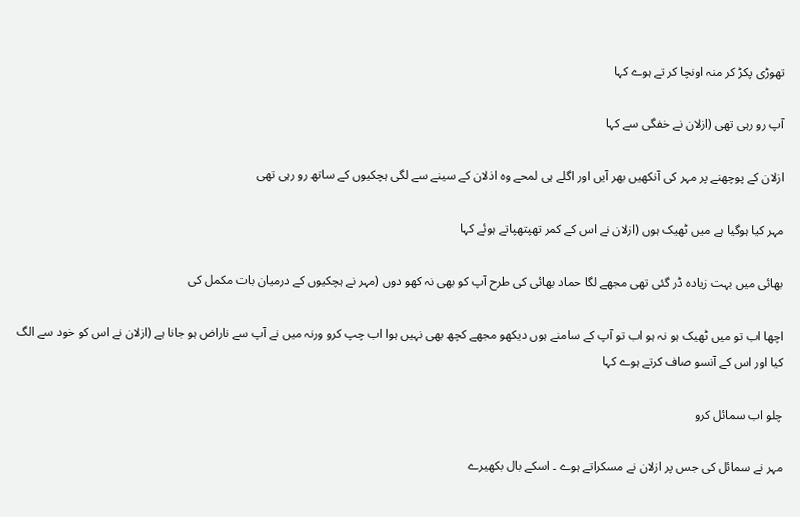تھوڑی پکڑ کر منہ اونچا کر تے ہوے کہا

آپ رو رہی تھی (ازلان نے خفگی سے کہا

ازلان کے پوچھنے پر مہر کی آنکھیں بھر آیں اور اگلے ہی لمحے وہ اذلان کے سینے سے لگی ہچکیوں کے ساتھ رو رہی تھی

مہر کیا ہوگیا ہے میں ٹھیک ہوں (ازلان نے اس کے کمر تھپتھپاتے ہوئے کہا

بھائی میں بہت زیادہ ڈر گئی تھی مجھے لگا حماد بھائی کی طرح آپ کو بھی نہ کھو دوں (مہر نے ہچکیوں کے درمیان بات مکمل کی

اچھا اب تو میں ٹھیک ہو نہ ہو اب تو آپ کے سامنے ہوں دیکھو مجھے کچھ بھی نہیں ہوا اب چپ کرو ورنہ میں نے آپ سے ناراض ہو جانا ہے (ازلان نے اس کو خود سے الگ کیا اور اس کے آنسو صاف کرتے ہوے کہا

چلو اب سمائل کرو

مہر نے سمائل کی جس پر ازلان نے مسکراتے ہوے ۔ اسکے بال بکھیرے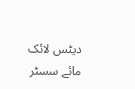دیٹس لائک مائے سسٹر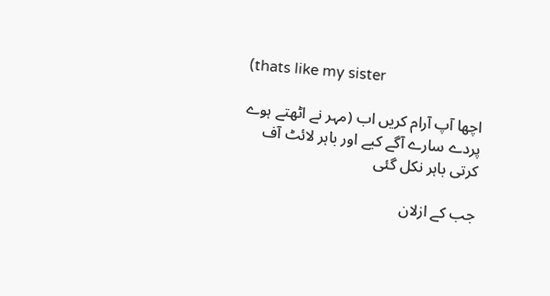(thats like my sister

اچھا آپ آرام کریں اب (مہر نے اٹھتے ہوے پردے سارے آگے کیے اور باہر لائٹ آف کرتی باہر نکل گئی

جب کے ازلان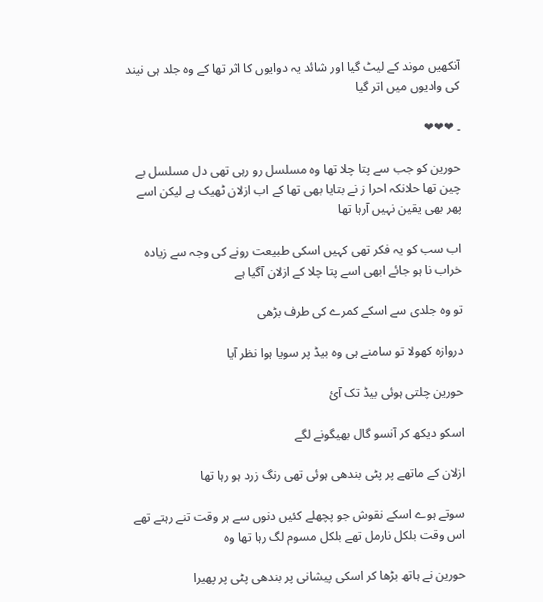آنکھیں موند کے لیٹ گیا اور شائد یہ دوایوں کا اثر تھا کے وہ جلد ہی نیند کی وادیوں میں اتر گیا

۔ ❤❤❤

حورین کو جب سے پتا چلا تھا وہ مسلسل رو رہی تھی دل مسلسل بے چین تھا حلانکہ احرا ز نے بتایا بھی تھا کے اب ازلان ٹھیک ہے لیکن اسے پھر بھی یقین نہیں آرہا تھا

اب سب کو یہ فکر تھی کہیں اسکی طبیعت رونے کی وجہ سے زیادہ خراب نا ہو جائے ابھی اسے پتا چلا کے ازلان آگیا ہے

تو وہ جلدی سے اسکے کمرے کی طرف بڑھی

دروازہ کھولا تو سامنے ہی وہ بیڈ پر سویا ہوا نظر آیا

حورین چلتی ہوئی بیڈ تک آئ

اسکو دیکھ کر آنسو گال بھیگونے لگے

ازلان کے ماتھے پر پٹی بندھی ہوئی تھی رنگ زرد ہو رہا تھا

سوتے ہوے اسکے نقوش جو پچھلے کئیں دنوں سے ہر وقت تنے رہتے تھے اس وقت بلکل نارمل تھے بلکل مسوم لگ رہا تھا وہ

حورین نے ہاتھ بڑھا کر اسکی پیشانی پر بندھی پٹی پر پھیرا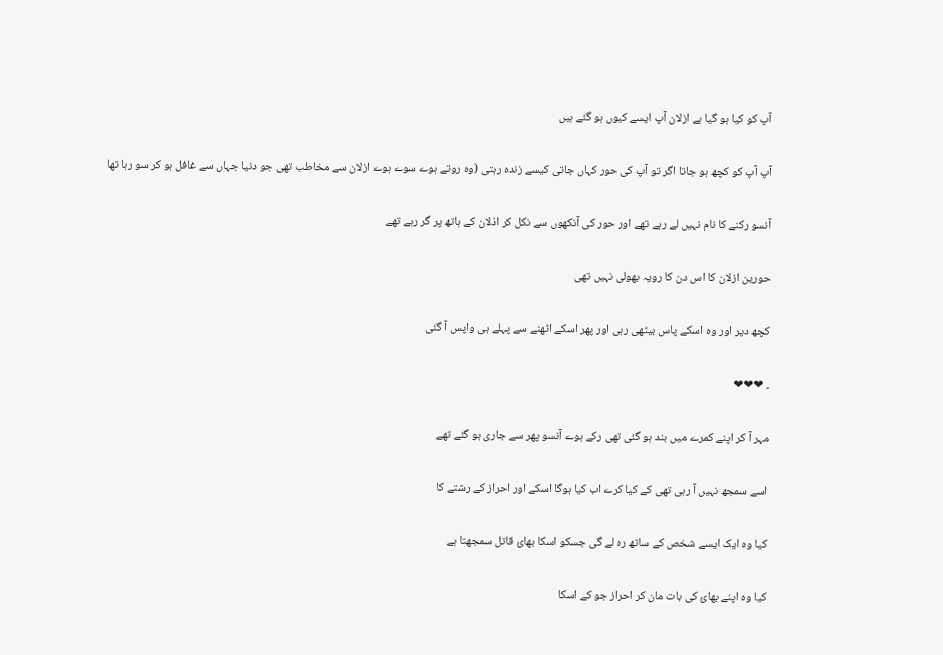آپ کو کیا ہو گیا ہے ازلان آپ ایسے کیوں ہو گئے ہیں

آپ آپ کو کچھ ہو جاتا اگر تو آپ کی حور کہاں جاتی کیسے زندہ رہتی (وہ روتے ہوے سوے ہوے ازلان سے مخاطب تھی جو دنیا جہاں سے غافل ہو کر سو رہا تھا

آنسو رکنے کا نام نہیں لے رہے تھے اور حور کی آنکھوں سے نکل کر اذلان کے ہاتھ پر گر رہے تھے

حورین ازلان کا اس دن کا رویہ بھولی نہیں تھی

کچھ دیر اور وہ اسکے پاس بیٹھی رہی اور پھر اسکے اٹھنے سے پہلے ہی واپس آ گئی

۔ ❤❤❤

مہر آ کر اپنے کمرے میں بند ہو گئی تھی رکے ہوے آنسو پھر سے جاری ہو گئے تھے

اسے سمجھ نہیں آ رہی تھی کے کیا کرے اب کیا ہوگا اسکے اور احراز کے رشتے کا

کیا وہ ایک ایسے شخص کے ساتھ رہ لے گی جسکو اسکا بھائ قاتل سمجھتا ہے

کیا وہ اپنے بھائ کی بات مان کر احراز جو کے اسکا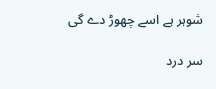شوہر ہے اسے چھوڑ دے گی

سر درد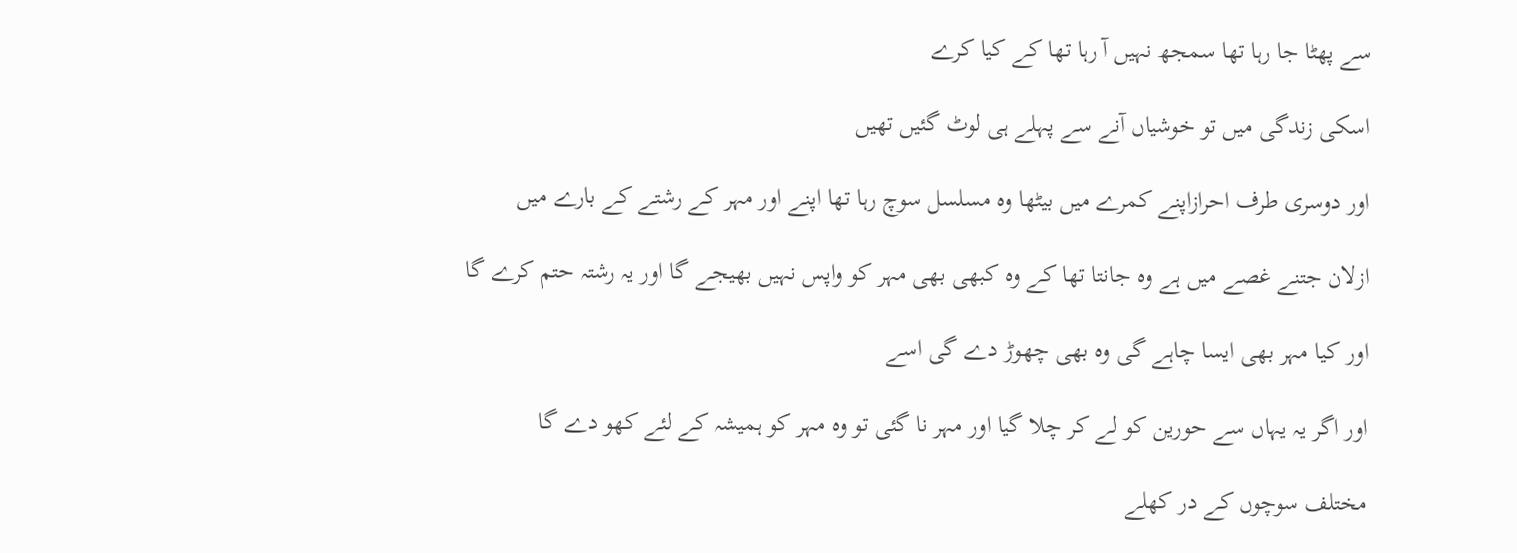سے پھٹا جا رہا تھا سمجھ نہیں آ رہا تھا کے کیا کرے

اسکی زندگی میں تو خوشیاں آنے سے پہلے ہی لوٹ گئیں تھیں

اور دوسری طرف احرازاپنے کمرے میں بیٹھا وہ مسلسل سوچ رہا تھا اپنے اور مہر کے رشتے کے بارے میں

ازلان جتنے غصے میں ہے وہ جانتا تھا کے وہ کبھی بھی مہر کو واپس نہیں بھیجے گا اور یہ رشتہ حتم کرے گا

اور کیا مہر بھی ایسا چاہے گی وہ بھی چھوڑ دے گی اسے

اور اگر یہ یہاں سے حورین کو لے کر چلا گیا اور مہر نا گئی تو وہ مہر کو ہمیشہ کے لئے کھو دے گا

مختلف سوچوں کے در کھلے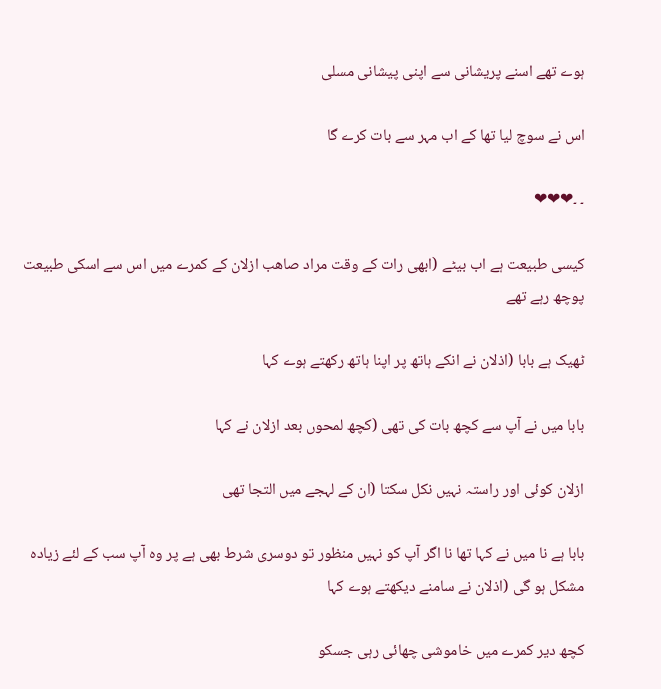ہوے تھے اسنے پریشانی سے اپنی پیشانی مسلی

اس نے سوچ لیا تھا کے اب مہر سے بات کرے گا

۔ ۔❤❤❤

کیسی طبیعت ہے اب بیٹے (ابھی رات کے وقت مراد صاھب ازلان کے کمرے میں اس سے اسکی طبیعت پوچھ رہے تھے

ٹھیک ہے بابا (اذلان نے انکے ہاتھ پر اپنا ہاتھ رکھتے ہوے کہا

بابا میں نے آپ سے کچھ بات کی تھی (کچھ لمحوں بعد ازلان نے کہا

ازلان کوئی اور راستہ نہیں نکل سکتا (ان کے لہجے میں التجا تھی

بابا ہے نا میں نے کہا تھا نا اگر آپ کو نہیں منظور تو دوسری شرط بھی ہے پر وہ آپ سب کے لئے زیادہ مشکل ہو گی (اذلان نے سامنے دیکھتے ہوے کہا

کچھ دیر کمرے میں خاموشی چھائی رہی جسکو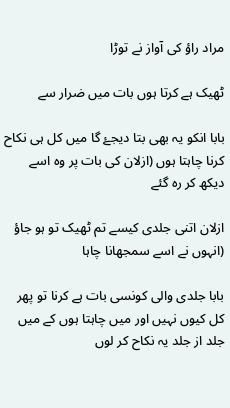مراد راؤ کی آواز نے توڑا

ٹھیک ہے کرتا ہوں بات میں ضرار سے

بابا انکو یہ بھی بتا دیجۓ گا میں کل ہی نکاح کرنا چاہتا ہوں (ازلان کی بات پر وہ اسے دیکھ کر رہ گئے

ازلان اتنی جلدی کیسے تم ٹھیک تو ہو جاؤ (انہوں نے اسے سمجھانا چاہا

بابا جلدی والی کونسی بات ہے کرنا تو پھر کل کیوں نہیں اور میں چاہتا ہوں کے میں جلد از جلد یہ نکاح کر لوں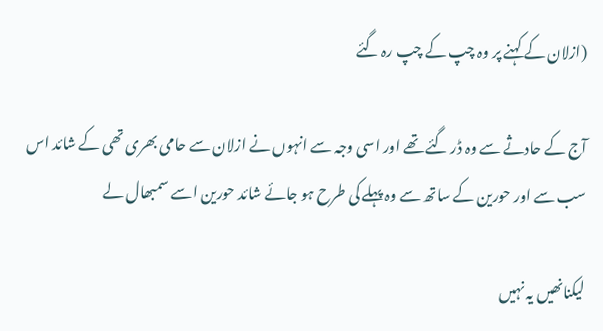(ازلان کے کہنے پر وہ چپ کے چپ رہ گئے

آج کے حادثے سے وہ ڈر گئے تھے اور اسی وجہ سے انہوں نے ازلان سے حامی بھری تھی کے شائد اس سب سے اور حورین کے ساتھ سے وہ پہلے کی طرح ہو جائے شائد حورین اسے سمبھال لے

لیکنانھیں یہ نہیں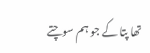تھا پتا کے جو ہم سوچتے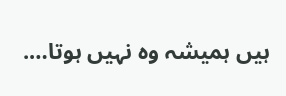ہیں ہمیشہ وہ نہیں ہوتا….